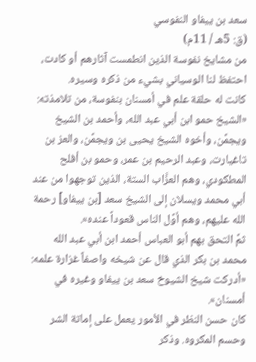سعد بن ييفاو النفوسي
(ق: 5هـ / 11م)
من مشايخ نفوسة الذين انطمست آثارهم أو كادت، احتفظ لنا الوسياني بشيء من ذكره وسيره.
كانت له حلقة علم في أمسنان بنفوسة، من تلامذته: «الشيخ حمو ابن أبي عبد الله، وأحمد بن الشيخ ويجمَّن، وأخوه الشيخ يحيى بن ويجمَّن، والعز بن تاغيارت، وعبد الرحيم بن عمر، وحمو بن أفلح المطكودي، وهم العزَّاب الستة، الذين توجهوا من عند أبي محمد ويسلان إلى الشيخ سعد [بن ييفاو] رحمة الله عليهم، وهم أوَّل الناس قعوداً عنده».
ثمَّ التحق بهم أبو العباس أحمد ابن أبي عبد الله محمد بن بكر الذي قال عن شيخه واصفاً غزارة علمه: «أدركت شيخ الشيوخ سعد بن ييفاو وغيره في أمسنان».
كان حسن النظر في الأمور يعمل على إماتة الشر وحسم المكروه. وذكر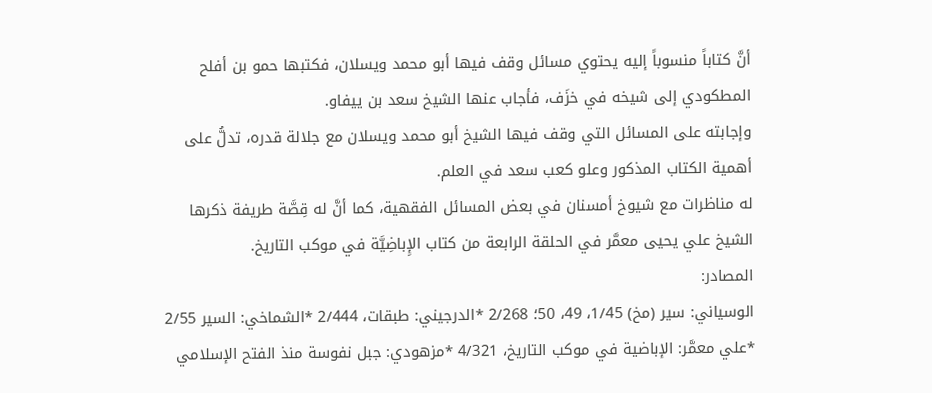أنَّ كتاباً منسوباً إليه يحتوي مسائل وقف فيها أبو محمد ويسلان، فكتبها حمو بن أفلح المطكودي إلى شيخه في خزَف، فأجاب عنها الشيخ سعد بن ييفاو.
وإجابته على المسائل التي وقف فيها الشيخ أبو محمد ويسلان مع جلالة قدره، تدلُّ على أهمية الكتاب المذكور وعلو كعب سعد في العلم.
له مناظرات مع شيوخ أمسنان في بعض المسائل الفقهية، كما أنَّ له قِصَّة طريفة ذكرها الشيخ علي يحيى معمَّر في الحلقة الرابعة من كتاب الإِباضِيَّة في موكب التاريخ.
المصادر:
الوسياني: سير (مخ) 1/45، 49، 50؛ 2/268 *الدرجيني: طبقات، 2/444 *الشماخي: السير 2/55 *علي معمَّر: الإباضية في موكب التاريخ، 4/321 *مزهودي: جبل نفوسة منذ الفتح الإسلامي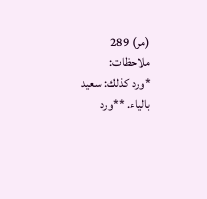(مر) 289
ملاحظات:
*ورد كذلك: سعيد بالياء. **ورد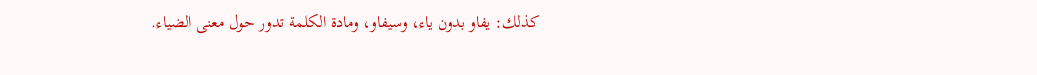كذلك: يفاو بدون ياء، وسيفاو، ومادة الكلمة تدور حول معنى الضياء.